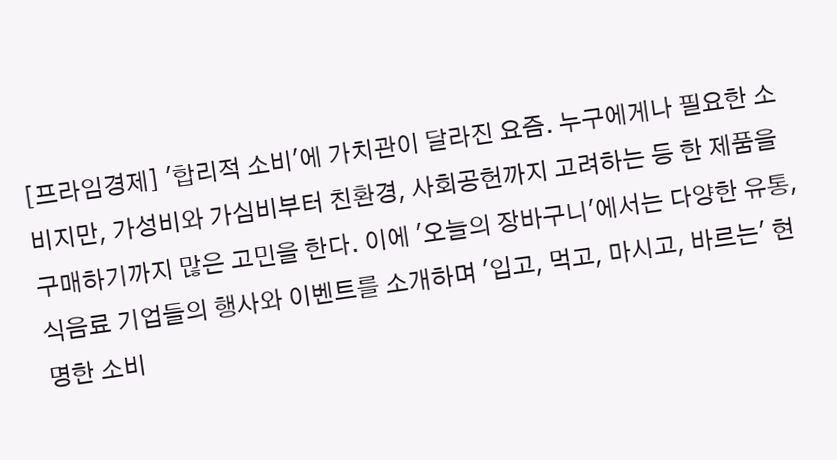[프라임경제] '합리적 소비'에 가치관이 달라진 요즘. 누구에게나 필요한 소비지만, 가성비와 가심비부터 친환경, 사회공헌까지 고려하는 등 한 제품을 구매하기까지 많은 고민을 한다. 이에 '오늘의 장바구니'에서는 다양한 유통, 식음료 기업들의 행사와 이벤트를 소개하며 '입고, 먹고, 마시고, 바르는' 현명한 소비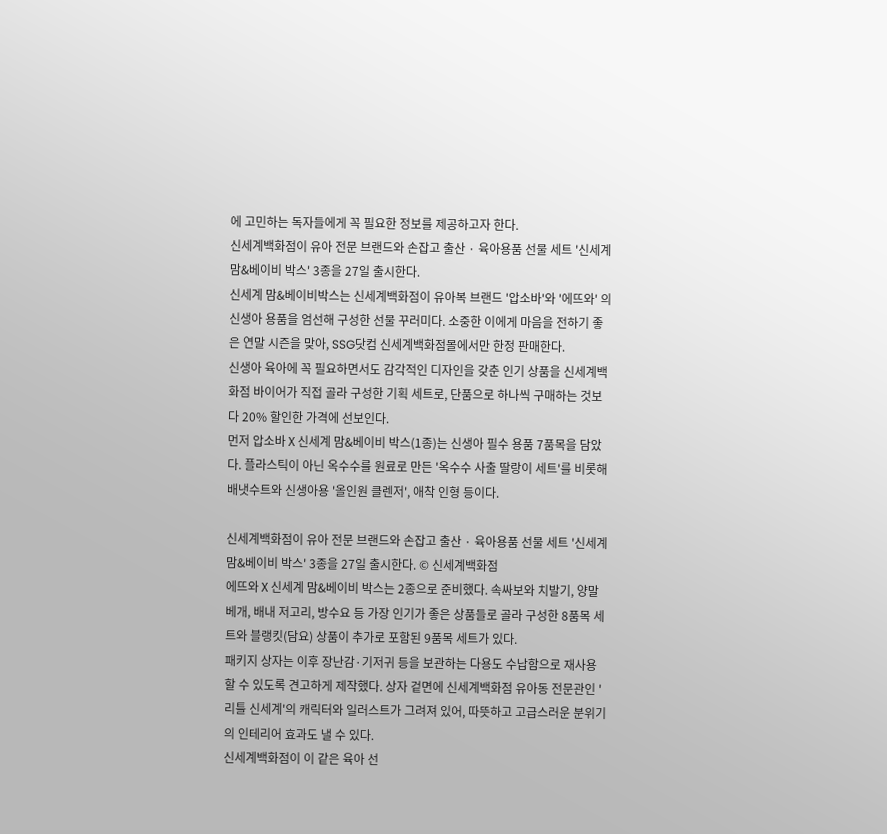에 고민하는 독자들에게 꼭 필요한 정보를 제공하고자 한다.
신세계백화점이 유아 전문 브랜드와 손잡고 출산 · 육아용품 선물 세트 '신세계 맘&베이비 박스' 3종을 27일 출시한다.
신세계 맘&베이비박스는 신세계백화점이 유아복 브랜드 '압소바'와 '에뜨와' 의 신생아 용품을 엄선해 구성한 선물 꾸러미다. 소중한 이에게 마음을 전하기 좋은 연말 시즌을 맞아, SSG닷컴 신세계백화점몰에서만 한정 판매한다.
신생아 육아에 꼭 필요하면서도 감각적인 디자인을 갖춘 인기 상품을 신세계백화점 바이어가 직접 골라 구성한 기획 세트로, 단품으로 하나씩 구매하는 것보다 20% 할인한 가격에 선보인다.
먼저 압소바Ⅹ신세계 맘&베이비 박스(1종)는 신생아 필수 용품 7품목을 담았다. 플라스틱이 아닌 옥수수를 원료로 만든 '옥수수 사출 딸랑이 세트'를 비롯해 배냇수트와 신생아용 '올인원 클렌저', 애착 인형 등이다.

신세계백화점이 유아 전문 브랜드와 손잡고 출산 · 육아용품 선물 세트 '신세계 맘&베이비 박스' 3종을 27일 출시한다. © 신세계백화점
에뜨와Ⅹ신세계 맘&베이비 박스는 2종으로 준비했다. 속싸보와 치발기, 양말베개, 배내 저고리, 방수요 등 가장 인기가 좋은 상품들로 골라 구성한 8품목 세트와 블랭킷(담요) 상품이 추가로 포함된 9품목 세트가 있다.
패키지 상자는 이후 장난감·기저귀 등을 보관하는 다용도 수납함으로 재사용할 수 있도록 견고하게 제작했다. 상자 겉면에 신세계백화점 유아동 전문관인 '리틀 신세계'의 캐릭터와 일러스트가 그려져 있어, 따뜻하고 고급스러운 분위기의 인테리어 효과도 낼 수 있다.
신세계백화점이 이 같은 육아 선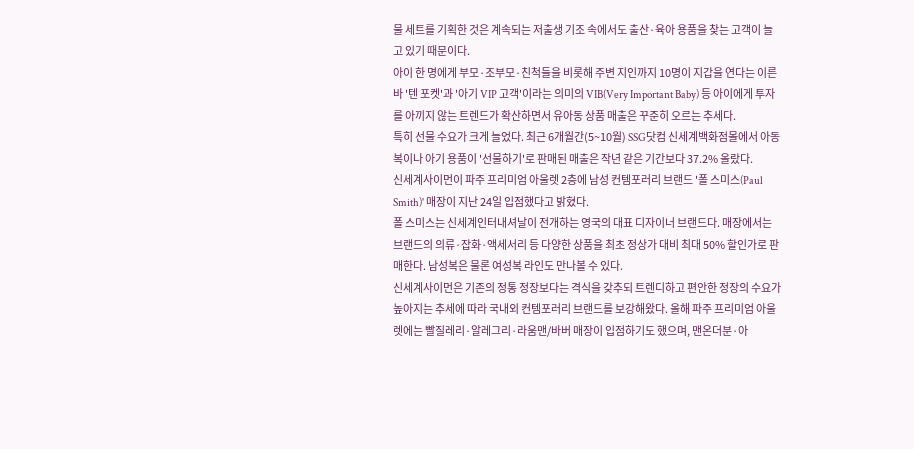물 세트를 기획한 것은 계속되는 저출생 기조 속에서도 출산·육아 용품을 찾는 고객이 늘고 있기 때문이다.
아이 한 명에게 부모·조부모·친척들을 비롯해 주변 지인까지 10명이 지갑을 연다는 이른바 '텐 포켓'과 '아기 VIP 고객'이라는 의미의 VIB(Very Important Baby) 등 아이에게 투자를 아끼지 않는 트렌드가 확산하면서 유아동 상품 매출은 꾸준히 오르는 추세다.
특히 선물 수요가 크게 늘었다. 최근 6개월간(5~10월) SSG닷컴 신세계백화점몰에서 아동복이나 아기 용품이 '선물하기'로 판매된 매출은 작년 같은 기간보다 37.2% 올랐다.
신세계사이먼이 파주 프리미엄 아울렛 2층에 남성 컨템포러리 브랜드 '폴 스미스(Paul Smith)' 매장이 지난 24일 입점했다고 밝혔다.
폴 스미스는 신세계인터내셔날이 전개하는 영국의 대표 디자이너 브랜드다. 매장에서는 브랜드의 의류·잡화·액세서리 등 다양한 상품을 최초 정상가 대비 최대 50% 할인가로 판매한다. 남성복은 물론 여성복 라인도 만나볼 수 있다.
신세계사이먼은 기존의 정통 정장보다는 격식을 갖추되 트렌디하고 편안한 정장의 수요가 높아지는 추세에 따라 국내외 컨템포러리 브랜드를 보강해왔다. 올해 파주 프리미엄 아울렛에는 빨질레리·알레그리·라움맨/바버 매장이 입점하기도 했으며, 맨온더분·아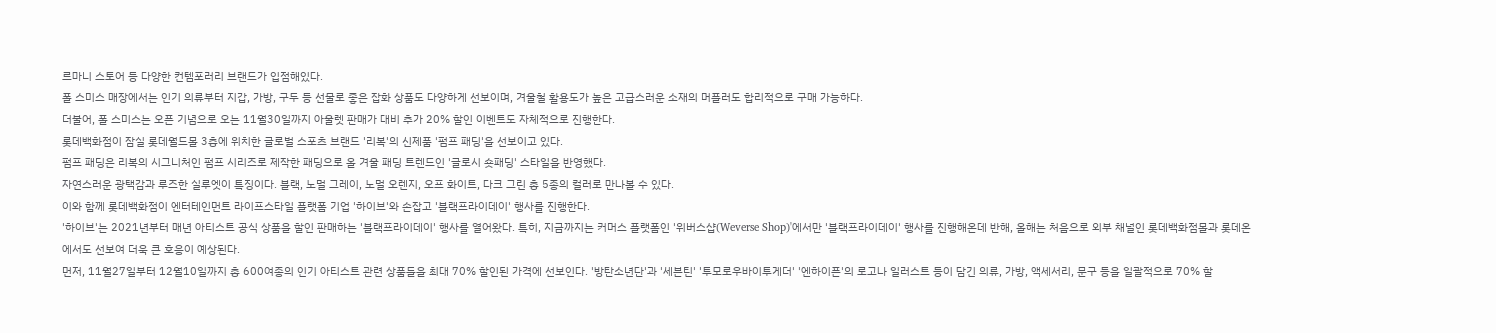르마니 스토어 등 다양한 컨템포러리 브랜드가 입점해있다.
폴 스미스 매장에서는 인기 의류부터 지갑, 가방, 구두 등 선물로 좋은 잡화 상품도 다양하게 선보이며, 겨울철 활용도가 높은 고급스러운 소재의 머플러도 합리적으로 구매 가능하다.
더불어, 폴 스미스는 오픈 기념으로 오는 11월30일까지 아울렛 판매가 대비 추가 20% 할인 이벤트도 자체적으로 진행한다.
롯데백화점이 잠실 롯데월드몰 3층에 위치한 글로벌 스포츠 브랜드 '리복'의 신제품 '펌프 패딩'을 선보이고 있다.
펌프 패딩은 리복의 시그니처인 펌프 시리즈로 제작한 패딩으로 올 겨울 패딩 트렌드인 '글로시 숏패딩' 스타일을 반영했다.
자연스러운 광택감과 루즈한 실루엣이 특징이다. 블랙, 노멀 그레이, 노멀 오렌지, 오프 화이트, 다크 그린 총 5종의 컬러로 만나볼 수 있다.
이와 함께 롯데백화점이 엔터테인먼트 라이프스타일 플랫폼 기업 '하이브'와 손잡고 '블랙프라이데이' 행사를 진행한다.
'하이브'는 2021년부터 매년 아티스트 공식 상품을 할인 판매하는 '블랙프라이데이' 행사를 열어왔다. 특히, 지금까지는 커머스 플랫폼인 '위버스샵(Weverse Shop)'에서만 '블랙프라이데이' 행사를 진행해온데 반해, 올해는 처음으로 외부 채널인 롯데백화점몰과 롯데온에서도 선보여 더욱 큰 호응이 예상된다.
먼저, 11월27일부터 12월10일까지 총 600여종의 인기 아티스트 관련 상품들을 최대 70% 할인된 가격에 선보인다. '방탄소년단'과 '세븐틴' '투모로우바이투게더' '엔하이픈'의 로고나 일러스트 등이 담긴 의류, 가방, 액세서리, 문구 등을 일괄적으로 70% 할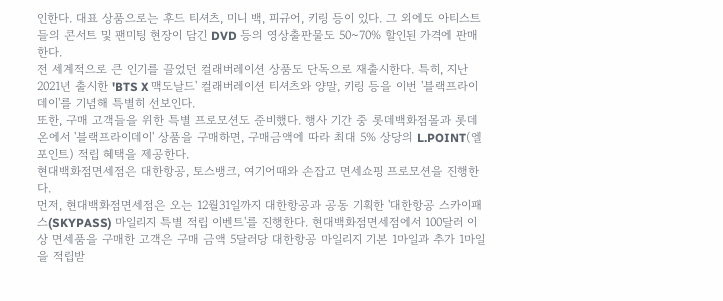인한다. 대표 상품으로는 후드 티셔츠, 미니 백, 피규어, 키링 등이 있다. 그 외에도 아티스트들의 콘서트 및 팬미팅 현장이 담긴 DVD 등의 영상출판물도 50~70% 할인된 가격에 판매한다.
전 세계적으로 큰 인기를 끌었던 컬래버레이션 상품도 단독으로 재출시한다. 특히, 지난 2021년 출시한 'BTS X 맥도날드' 컬래버레이션 티셔츠와 양말, 키링 등을 이번 '블랙프라이데이'를 기념해 특별히 선보인다.
또한, 구매 고객들을 위한 특별 프로모션도 준비했다. 행사 기간 중 롯데백화점몰과 롯데온에서 '블랙프라이데이' 상품을 구매하면, 구매금액에 따라 최대 5% 상당의 L.POINT(엘포인트) 적립 혜택을 제공한다.
현대백화점면세점은 대한항공, 토스뱅크, 여기어때와 손잡고 면세쇼핑 프로모션을 진행한다.
먼저, 현대백화점면세점은 오는 12월31일까지 대한항공과 공동 기획한 '대한항공 스카이패스(SKYPASS) 마일리지 특별 적립 이벤트'를 진행한다. 현대백화점면세점에서 100달러 이상 면세품을 구매한 고객은 구매 금액 5달러당 대한항공 마일리지 기본 1마일과 추가 1마일을 적립받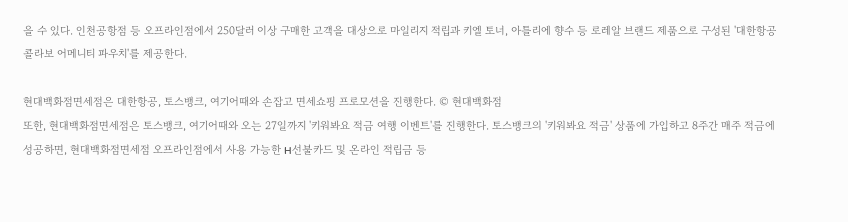을 수 있다. 인천공항점 등 오프라인점에서 250달러 이상 구매한 고객을 대상으로 마일리지 적립과 키엘 토너, 아틀리에 향수 등 로레알 브랜드 제품으로 구성된 '대한항공 콜라보 어메니티 파우치'를 제공한다.

현대백화점면세점은 대한항공, 토스뱅크, 여기어때와 손잡고 면세쇼핑 프로모션을 진행한다. © 현대백화점
또한, 현대백화점면세점은 토스뱅크, 여기어때와 오는 27일까지 '키워봐요 적금 여행 이벤트'를 진행한다. 토스뱅크의 '키워봐요 적금' 상품에 가입하고 8주간 매주 적금에 성공하면, 현대백화점면세점 오프라인점에서 사용 가능한 H선불카드 및 온라인 적립금 등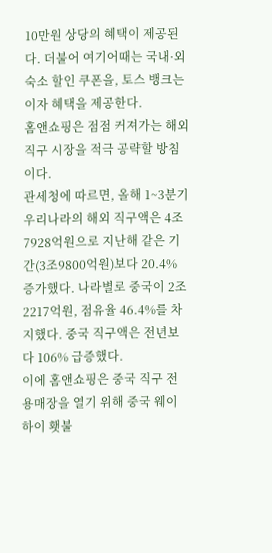10만원 상당의 혜택이 제공된다. 더불어 여기어때는 국내·외 숙소 할인 쿠폰을, 토스 뱅크는 이자 혜택을 제공한다.
홈앤쇼핑은 점점 커져가는 해외직구 시장을 적극 공략할 방침이다.
관세청에 따르면, 올해 1~3분기 우리나라의 해외 직구액은 4조7928억원으로 지난해 같은 기간(3조9800억원)보다 20.4% 증가했다. 나라별로 중국이 2조2217억원, 점유율 46.4%를 차지했다. 중국 직구액은 전년보다 106% 급증했다.
이에 홈앤쇼핑은 중국 직구 전용매장을 열기 위해 중국 웨이하이 횃불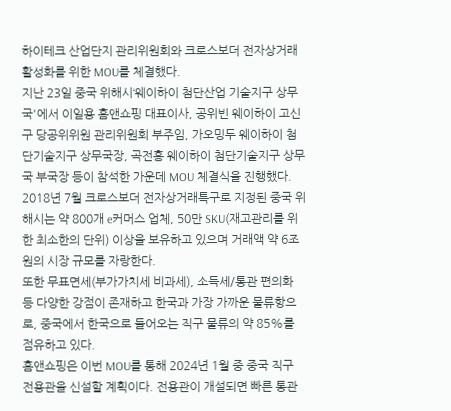하이테크 산업단지 관리위원회와 크로스보더 전자상거래활성화를 위한 MOU를 체결했다.
지난 23일 중국 위해시‘웨이하이 첨단산업 기술지구 상무국'에서 이일용 홈앤쇼핑 대표이사, 공위빈 웨이하이 고신구 당공위위원 관리위원회 부주임, 가오밍두 웨이하이 첨단기술지구 상무국장, 곡전홍 웨이하이 첨단기술지구 상무국 부국장 등이 참석한 가운데 MOU 체결식을 진행했다.
2018년 7월 크로스보더 전자상거래특구로 지정된 중국 위해시는 약 800개 e커머스 업체, 50만 SKU(재고관리를 위한 최소한의 단위) 이상을 보유하고 있으며 거래액 약 6조원의 시장 규모를 자랑한다.
또한 무표면세(부가가치세 비과세), 소득세/통관 편의화 등 다양한 강점이 존재하고 한국과 가장 가까운 물류항으로, 중국에서 한국으로 들어오는 직구 물류의 약 85%를 점유하고 있다.
홈앤쇼핑은 이번 MOU를 통해 2024년 1월 중 중국 직구 전용관을 신설할 계획이다. 전용관이 개설되면 빠른 통관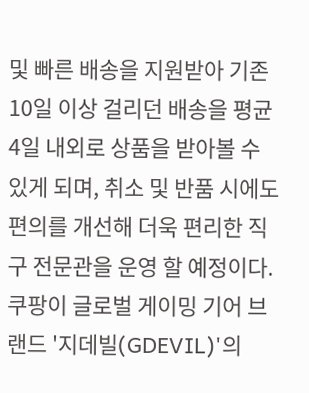및 빠른 배송을 지원받아 기존 10일 이상 걸리던 배송을 평균 4일 내외로 상품을 받아볼 수 있게 되며, 취소 및 반품 시에도 편의를 개선해 더욱 편리한 직구 전문관을 운영 할 예정이다.
쿠팡이 글로벌 게이밍 기어 브랜드 '지데빌(GDEVIL)'의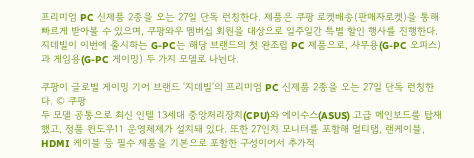프리미엄 PC 신제품 2종을 오는 27일 단독 런칭한다. 제품은 쿠팡 로켓배송(판매자로켓)을 통해 빠르게 받아볼 수 있으며, 쿠팡와우 멤버십 회원을 대상으로 일주일간 특별 할인 행사를 진행한다.
지데빌이 이번에 출시하는 G-PC는 해당 브랜드의 첫 완조립 PC 제품으로, 사무용(G-PC 오피스)과 게임용(G-PC 게이밍) 두 가지 모델로 나뉜다.

쿠팡이 글로벌 게이밍 기어 브랜드 '지데빌'의 프리미엄 PC 신제품 2종을 오는 27일 단독 런칭한다. © 쿠팡
두 모델 공통으로 최신 인텔 13세대 중앙처리장치(CPU)와 에이수스(ASUS) 고급 메인보드를 탑재했고, 정품 윈도우11 운영체제가 설치돼 있다. 또한 27인치 모니터를 포함해 멀티탭, 랜케이블, HDMI 케이블 등 필수 제품을 기본으로 포함한 구성이어서 추가적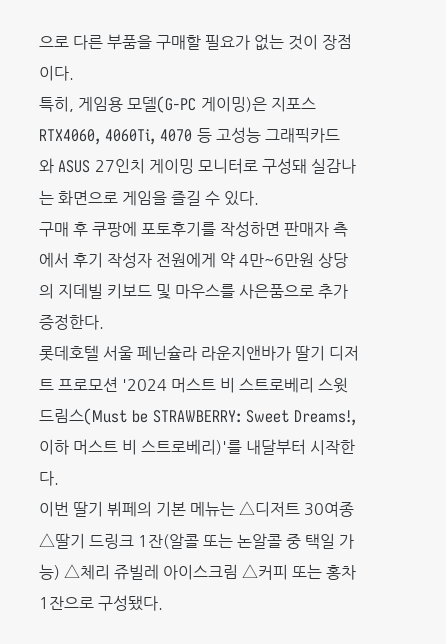으로 다른 부품을 구매할 필요가 없는 것이 장점이다.
특히, 게임용 모델(G-PC 게이밍)은 지포스 RTX4060, 4060Ti, 4070 등 고성능 그래픽카드와 ASUS 27인치 게이밍 모니터로 구성돼 실감나는 화면으로 게임을 즐길 수 있다.
구매 후 쿠팡에 포토후기를 작성하면 판매자 측에서 후기 작성자 전원에게 약 4만~6만원 상당의 지데빌 키보드 및 마우스를 사은품으로 추가 증정한다.
롯데호텔 서울 페닌슐라 라운지앤바가 딸기 디저트 프로모션 '2024 머스트 비 스트로베리 스윗 드림스(Must be STRAWBERRY: Sweet Dreams!, 이하 머스트 비 스트로베리)'를 내달부터 시작한다.
이번 딸기 뷔페의 기본 메뉴는 △디저트 30여종 △딸기 드링크 1잔(알콜 또는 논알콜 중 택일 가능) △체리 쥬빌레 아이스크림 △커피 또는 홍차 1잔으로 구성됐다.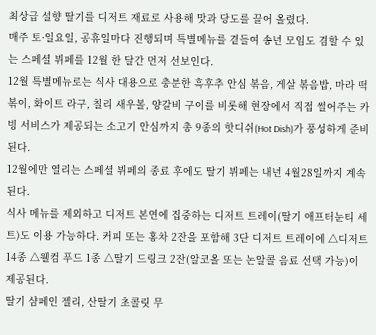최상급 설향 딸기를 디저트 재료로 사용해 맛과 당도를 끌어 올렸다.
매주 토·일요일, 공휴일마다 진행되며 특별메뉴를 곁들여 송년 모임도 겸할 수 있는 스페셜 뷔페를 12월 한 달간 먼저 선보인다.
12월 특별메뉴로는 식사 대용으로 충분한 흑후추 안심 볶음, 게살 볶음밥, 마라 떡볶이, 화이트 라구, 칠리 새우볼, 양갈비 구이를 비롯해 현장에서 직접 썰어주는 카빙 서비스가 제공되는 소고기 안심까지 총 9종의 핫디쉬(Hot Dish)가 풍성하게 준비된다.
12월에만 열리는 스페셜 뷔페의 종료 후에도 딸기 뷔페는 내년 4월28일까지 계속된다.
식사 메뉴를 제외하고 디저트 본연에 집중하는 디저트 트레이(딸기 애프터눈티 세트)도 이용 가능하다. 커피 또는 홍차 2잔을 포함해 3단 디저트 트레이에 △디저트 14종 △웰컴 푸드 1종 △딸기 드링크 2잔(알코올 또는 논알콜 음료 선택 가능)이 제공된다.
딸기 샴페인 젤리, 산딸기 초콜릿 무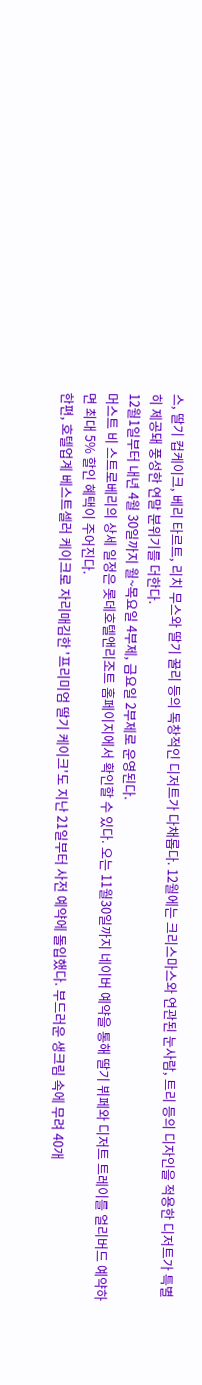스, 딸기 컵케이크, 베리 타르트, 리치 무스와 딸기 꿀리 등의 독창적인 디저트가 다채롭다. 12월에는 크리스마스와 연관된 눈사람, 트리 등의 디자인을 적용한 디저트가 특별히 제공돼 풍성한 연말 분위기를 더한다.
12월1일부터 내년 4월 30일까지 월~목요일 4부제, 금요일 2부제로 운영된다.
머스트 비 스트로베리의 상세 일정은 롯데호텔앤리조트 홈페이지에서 확인할 수 있다. 오는 11월30일까지 네이버 예약을 통해 딸기 뷔페와 디저트 트레이를 얼리버드 예약하면 최대 5% 할인 혜택이 주어진다.
한편, 호텔업계 베스트셀러 케이크로 자리매김한 '프리미엄 딸기 케이크'도 지난 21일부터 사전 예약에 돌입했다. 부드러운 생크림 속에 무려 40개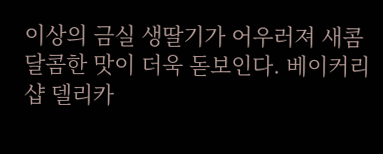이상의 금실 생딸기가 어우러져 새콤달콤한 맛이 더욱 돋보인다. 베이커리샵 델리카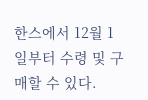한스에서 12월 1일부터 수령 및 구매할 수 있다.